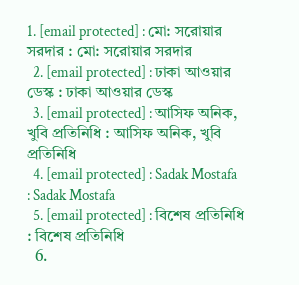1. [email protected] : মো: সরোয়ার সরদার : মো: সরোয়ার সরদার
  2. [email protected] : ঢাকা আওয়ার ডেস্ক : ঢাকা আওয়ার ডেস্ক
  3. [email protected] : আসিফ অনিক, খুবি প্রতিনিধি : আসিফ অনিক, খুবি প্রতিনিধি
  4. [email protected] : Sadak Mostafa : Sadak Mostafa
  5. [email protected] : বিশেষ প্রতিনিধি : বিশেষ প্রতিনিধি
  6.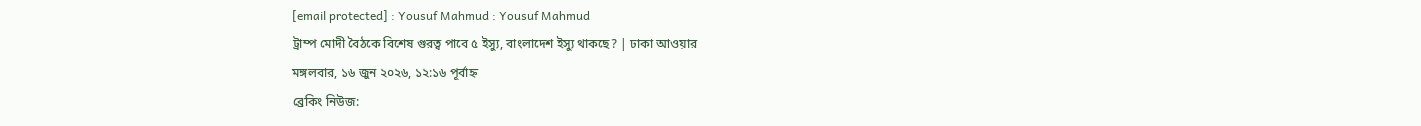[email protected] : Yousuf Mahmud : Yousuf Mahmud
ট্রাম্প মোদী বৈঠকে বিশেষ গুরত্ব পাবে ৫ ইস্যু, বাংলাদেশ ইস্যু থাকছে? | ঢাকা আওয়ার
মঙ্গলবার, ১৬ জুন ২০২৬, ১২:১৬ পূর্বাহ্ন
ব্রেকিং নিউজ: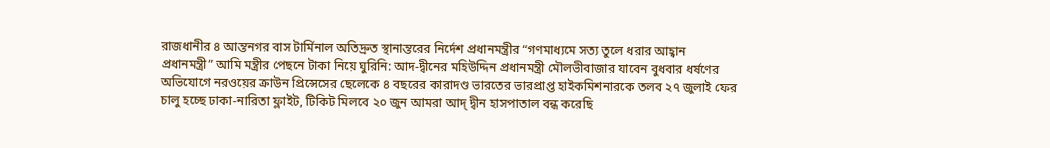রাজধানীর ৪ আন্তনগর বাস টার্মিনাল অতিদ্রুত স্থানান্তরের নির্দেশ প্রধানমন্ত্রীর “গণমাধ্যমে সত্য তুলে ধরার আহ্বান প্রধানমন্ত্রী” আমি মন্ত্রীর পেছনে টাকা নিয়ে ঘুরিনি: আদ-দ্বীনের মহিউদ্দিন প্রধানমন্ত্রী মৌলভীবাজার যাবেন বুধবার ধর্ষণের অভিযোগে নরওয়ের ক্রাউন প্রিন্সেসের ছেলেকে ৪ বছরের কারাদণ্ড ভারতের ভারপ্রাপ্ত হাইকমিশনারকে তলব ২৭ জুলাই ফের চালু হচ্ছে ঢাকা-নারিতা ফ্লাইট, টিকিট মিলবে ২০ জুন আমরা আদ্ দ্বীন হাসপাতাল বন্ধ করেছি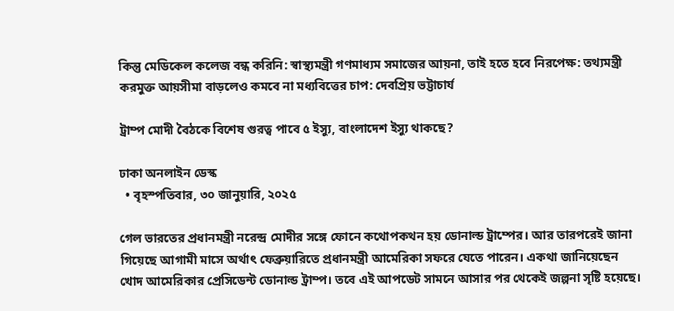কিন্তু মেডিকেল কলেজ বন্ধ করিনি: স্বাস্থ্যমন্ত্রী গণমাধ্যম সমাজের আয়না, তাই হতে হবে নিরপেক্ষ: তথ্যমন্ত্রী করমুক্ত আয়সীমা বাড়লেও কমবে না মধ্যবিত্তের চাপ: দেবপ্রিয় ভট্টাচার্য

ট্রাম্প মোদী বৈঠকে বিশেষ গুরত্ব পাবে ৫ ইস্যু, বাংলাদেশ ইস্যু থাকছে?

ঢাকা অনলাইন ডেস্ক
  • বৃহস্পতিবার, ৩০ জানুয়ারি, ২০২৫

গেল ভারতের প্রধানমন্ত্রী নরেন্দ্র মোদীর সঙ্গে ফোনে কথোপকথন হয় ডোনাল্ড ট্রাম্পের। আর তারপরেই জানা গিয়েছে আগামী মাসে অর্থাৎ ফেব্রুয়ারিতে প্রধানমন্ত্রী আমেরিকা সফরে যেতে পারেন। একথা জানিয়েছেন খোদ আমেরিকার প্রেসিডেন্ট ডোনাল্ড ট্রাম্প। তবে এই আপডেট সামনে আসার পর থেকেই জল্পনা সৃষ্টি হয়েছে।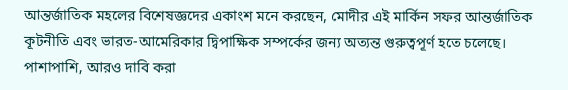আন্তর্জাতিক মহলের বিশেষজ্ঞদের একাংশ মনে করছেন, মোদীর এই মার্কিন সফর আন্তর্জাতিক কূটনীতি এবং ভারত-আমেরিকার দ্বিপাক্ষিক সম্পর্কের জন্য অত্যন্ত গুরুত্বপূর্ণ হতে চলেছে। পাশাপাশি, আরও দাবি করা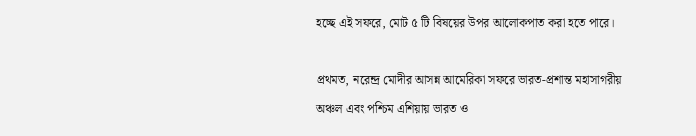হচ্ছে এই সফরে, মোট ৫ টি বিষয়ের উপর আলোকপাত করা হতে পারে।

প্রথমত, নরেন্দ্র মোদীর আসন্ন আমেরিকা সফরে ভারত-প্রশান্ত মহাসাগরীয় অঞ্চল এবং পশ্চিম এশিয়ায় ভারত ও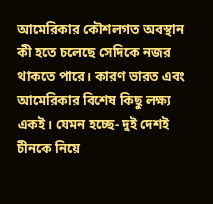আমেরিকার কৌশলগত অবস্থান কী হতে চলেছে সেদিকে নজর থাকতে পারে। কারণ ভারত এবং আমেরিকার বিশেষ কিছু লক্ষ্য একই। যেমন হচ্ছে- দুই দেশই চীনকে নিয়ে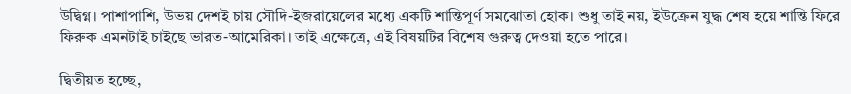উদ্বিগ্ন। পাশাপাশি, উভয় দেশই চায় সৌদি-ইজরায়েলের মধ্যে একটি শান্তিপূর্ণ সমঝোতা হোক। শুধু তাই নয়, ইউক্রেন যুদ্ধ শেষ হয়ে শান্তি ফিরে ফিরুক এমনটাই চাইছে ভারত-আমেরিকা। তাই এক্ষেত্রে, এই বিষয়টির বিশেষ গুরুত্ব দেওয়া হতে পারে।

দ্বিতীয়ত হচ্ছে,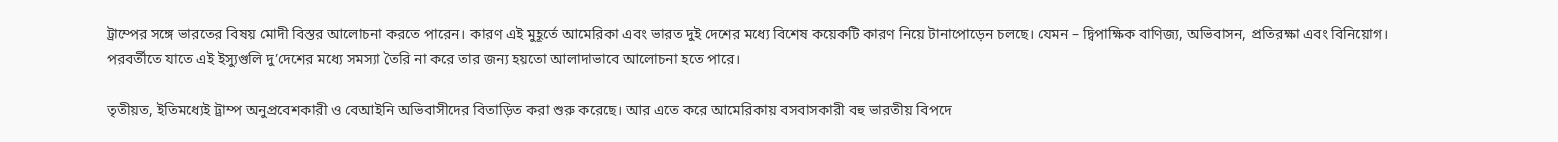ট্রাম্পের সঙ্গে ভারতের বিষয় মোদী বিস্তর আলোচনা করতে পারেন। কারণ এই মুহূর্তে আমেরিকা এবং ভারত দুই দেশের মধ্যে বিশেষ কয়েকটি কারণ নিয়ে টানাপোড়েন চলছে। যেমন – দ্বিপাক্ষিক বাণিজ্য, অভিবাসন, প্রতিরক্ষা এবং বিনিয়োগ। পরবর্তীতে যাতে এই ইস্যুগুলি দু’দেশের মধ্যে সমস্যা তৈরি না করে তার জন্য হয়তো আলাদাভাবে আলোচনা হতে পারে।

তৃতীয়ত, ইতিমধ্যেই ট্রাম্প অনুপ্রবেশকারী ও বেআইনি অভিবাসীদের বিতাড়িত করা শুরু করেছে। আর এতে করে আমেরিকায় বসবাসকারী বহু ভারতীয় বিপদে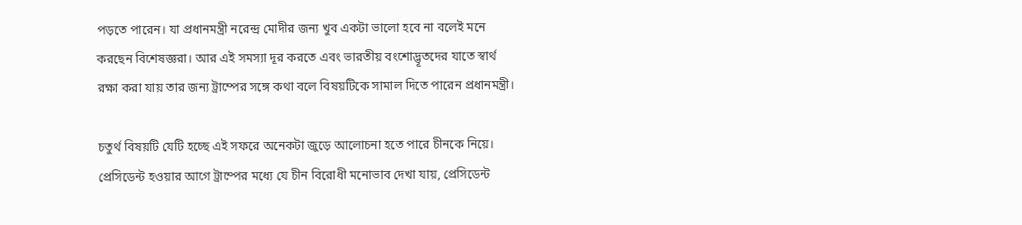পড়তে পারেন। যা প্রধানমন্ত্রী নরেন্দ্র মোদীর জন্য খুব একটা ভালো হবে না বলেই মনে করছেন বিশেষজ্ঞরা। আর এই সমস্যা দূর করতে এবং ভারতীয় বংশোদ্ভূতদের যাতে স্বার্থ রক্ষা করা যায় তার জন্য ট্রাম্পের সঙ্গে কথা বলে বিষয়টিকে সামাল দিতে পারেন প্রধানমন্ত্রী।

চতুর্থ বিষয়টি যেটি হচ্ছে এই সফরে অনেকটা জুড়ে আলোচনা হতে পারে চীনকে নিয়ে। প্রেসিডেন্ট হওয়ার আগে ট্রাম্পের মধ্যে যে চীন বিরোধী মনোভাব দেখা যায়, প্রেসিডেন্ট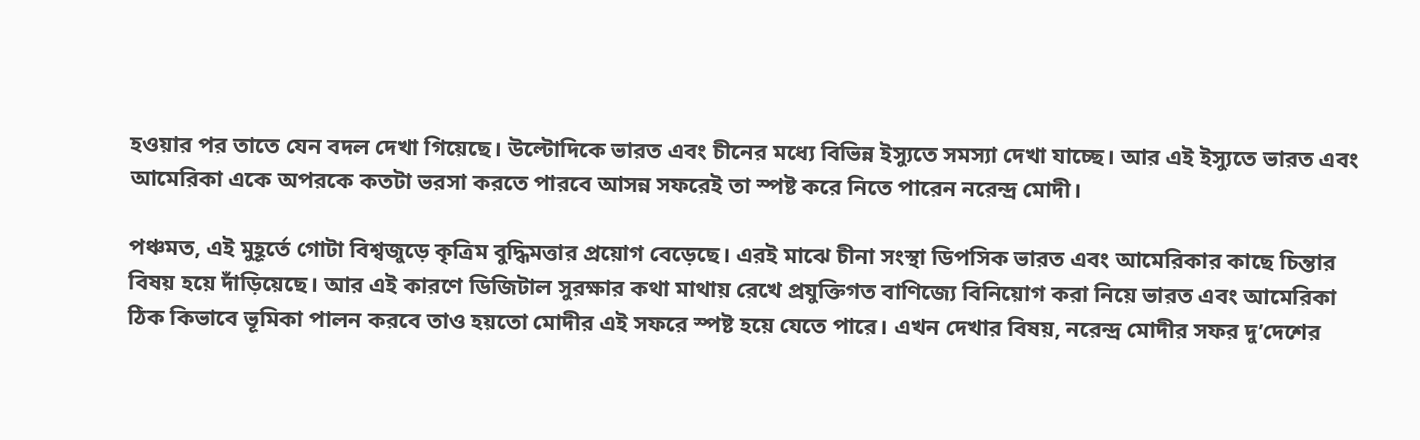হওয়ার পর তাতে যেন বদল দেখা গিয়েছে। উল্টোদিকে ভারত এবং চীনের মধ্যে বিভিন্ন ইস্যুতে সমস্যা দেখা যাচ্ছে। আর এই ইস্যুতে ভারত এবং আমেরিকা একে অপরকে কতটা ভরসা করতে পারবে আসন্ন সফরেই তা স্পষ্ট করে নিতে পারেন নরেন্দ্র মোদী।

পঞ্চমত, এই মুহূর্তে গোটা বিশ্বজুড়ে কৃত্রিম বুদ্ধিমত্তার প্রয়োগ বেড়েছে। এরই মাঝে চীনা সংস্থা ডিপসিক ভারত এবং আমেরিকার কাছে চিন্তার বিষয় হয়ে দাঁড়িয়েছে। আর এই কারণে ডিজিটাল সুরক্ষার কথা মাথায় রেখে প্রযুক্তিগত বাণিজ্যে বিনিয়োগ করা নিয়ে ভারত এবং আমেরিকা ঠিক কিভাবে ভূমিকা পালন করবে তাও হয়তো মোদীর এই সফরে স্পষ্ট হয়ে যেতে পারে। এখন দেখার বিষয়, নরেন্দ্র মোদীর সফর দু’দেশের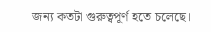জন্য কতটা গুরুত্বপূর্ণ হতে চলেছে।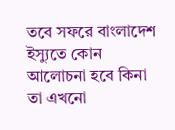তবে সফরে বাংলাদেশ ইস্যুতে কোন আলোচনা হবে কিনা তা এখনো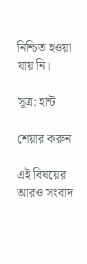নিশ্চিত হওয়া যায় নি।

সূত্র: হান্ট

শেয়ার করুন

এই বিষয়ের আরও সংবাদ